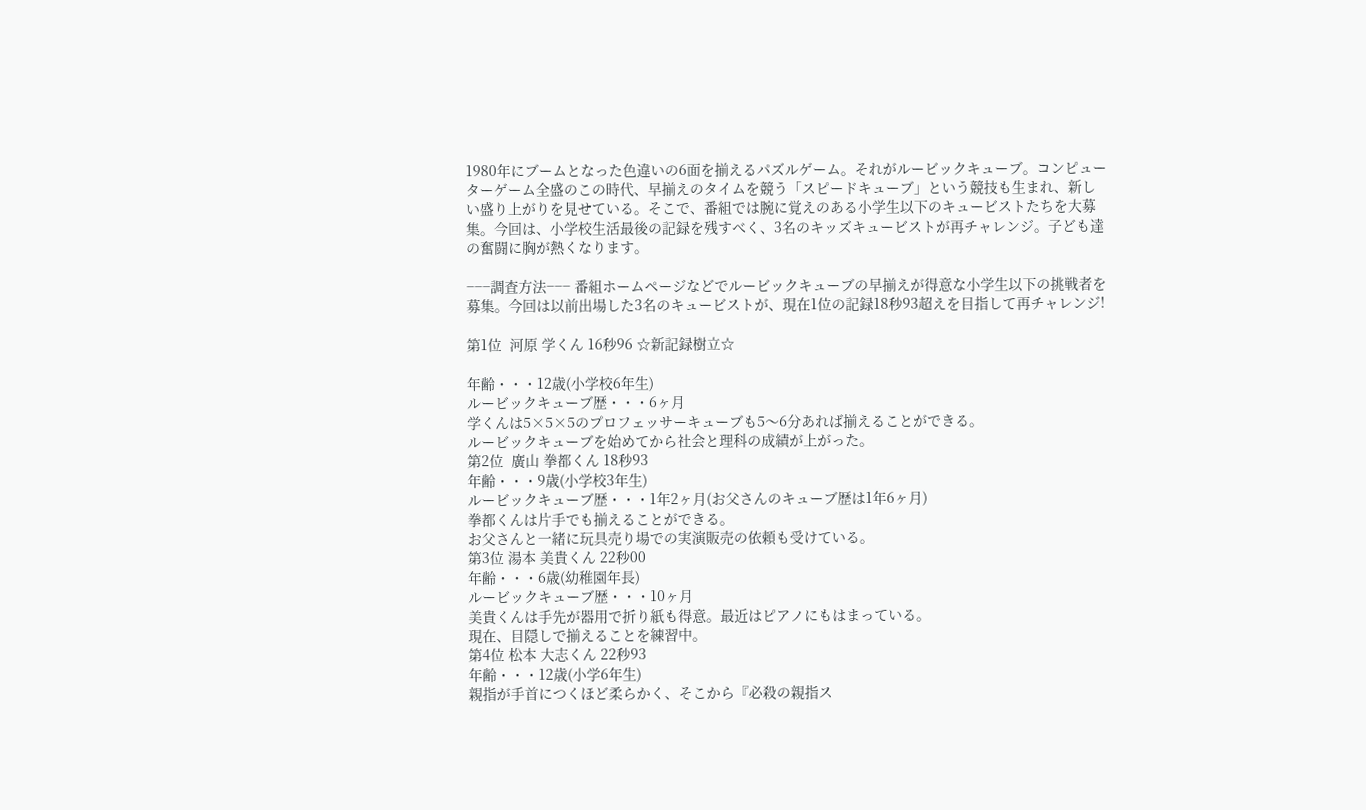1980年にブームとなった色違いの6面を揃えるパズルゲーム。それがルービックキューブ。コンピューターゲーム全盛のこの時代、早揃えのタイムを競う「スピードキューブ」という競技も生まれ、新しい盛り上がりを見せている。そこで、番組では腕に覚えのある小学生以下のキュービストたちを大募集。今回は、小学校生活最後の記録を残すべく、3名のキッズキュービストが再チャレンジ。子ども達の奮闘に胸が熱くなります。

−−−調査方法−−− 番組ホームページなどでルービックキューブの早揃えが得意な小学生以下の挑戦者を募集。今回は以前出場した3名のキュービストが、現在1位の記録18秒93超えを目指して再チャレンジ!

第1位  河原 学くん 16秒96 ☆新記録樹立☆

年齢・・・12歳(小学校6年生)
ルービックキューブ歴・・・6ヶ月
学くんは5×5×5のプロフェッサーキューブも5〜6分あれば揃えることができる。
ルービックキューブを始めてから社会と理科の成績が上がった。
第2位  廣山 拳都くん 18秒93
年齢・・・9歳(小学校3年生)
ルービックキューブ歴・・・1年2ヶ月(お父さんのキューブ歴は1年6ヶ月)
拳都くんは片手でも揃えることができる。
お父さんと一緒に玩具売り場での実演販売の依頼も受けている。
第3位 湯本 美貴くん 22秒00
年齢・・・6歳(幼稚園年長)
ルービックキューブ歴・・・10ヶ月
美貴くんは手先が器用で折り紙も得意。最近はピアノにもはまっている。
現在、目隠しで揃えることを練習中。
第4位 松本 大志くん 22秒93
年齢・・・12歳(小学6年生)
親指が手首につくほど柔らかく、そこから『必殺の親指ス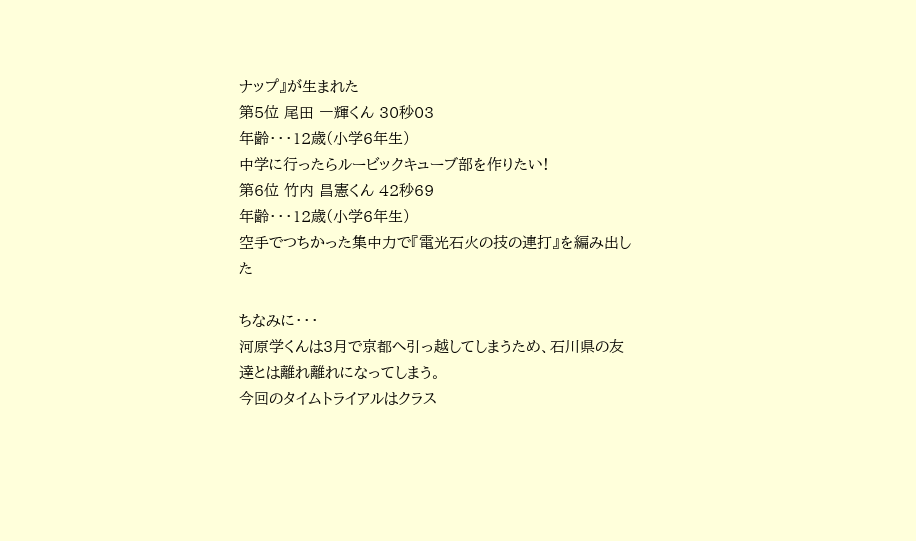ナップ』が生まれた
第5位 尾田 一輝くん 30秒03
年齢・・・12歳(小学6年生)
中学に行ったらルービックキューブ部を作りたい!
第6位 竹内 昌憲くん 42秒69
年齢・・・12歳(小学6年生)
空手でつちかった集中力で『電光石火の技の連打』を編み出した

ちなみに・・・
河原学くんは3月で京都へ引っ越してしまうため、石川県の友達とは離れ離れになってしまう。
今回のタイムトライアルはクラス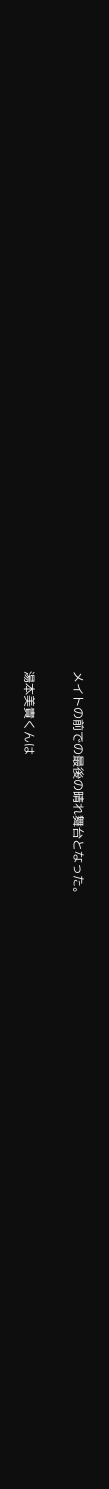メイトの前での最後の晴れ舞台となった。

湯本美貴くんは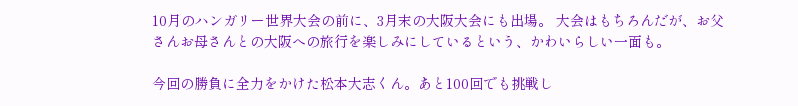10月のハンガリー世界大会の前に、3月末の大阪大会にも出場。 大会はもちろんだが、お父さんお母さんとの大阪への旅行を楽しみにしているという、かわいらしい一面も。

今回の勝負に全力をかけた松本大志くん。あと100回でも挑戦し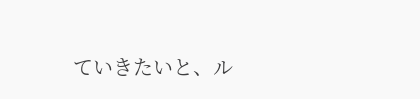ていきたいと、ル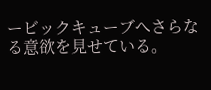ービックキューブへさらなる意欲を見せている。